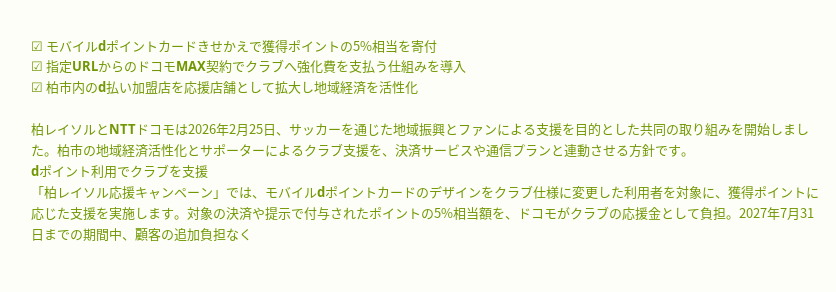☑ モバイルdポイントカードきせかえで獲得ポイントの5%相当を寄付
☑ 指定URLからのドコモMAX契約でクラブへ強化費を支払う仕組みを導入
☑ 柏市内のd払い加盟店を応援店舗として拡大し地域経済を活性化

柏レイソルとNTTドコモは2026年2月25日、サッカーを通じた地域振興とファンによる支援を目的とした共同の取り組みを開始しました。柏市の地域経済活性化とサポーターによるクラブ支援を、決済サービスや通信プランと連動させる方針です。
dポイント利用でクラブを支援
「柏レイソル応援キャンペーン」では、モバイルdポイントカードのデザインをクラブ仕様に変更した利用者を対象に、獲得ポイントに応じた支援を実施します。対象の決済や提示で付与されたポイントの5%相当額を、ドコモがクラブの応援金として負担。2027年7月31日までの期間中、顧客の追加負担なく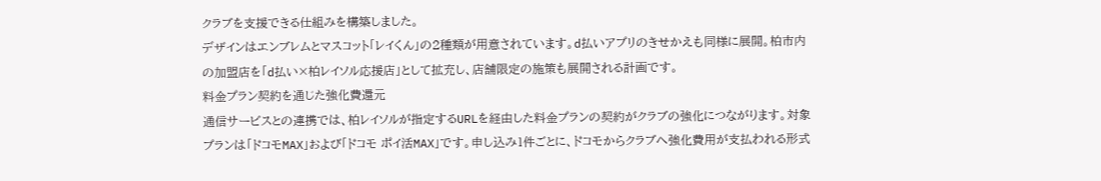クラブを支援できる仕組みを構築しました。
デザインはエンブレムとマスコット「レイくん」の2種類が用意されています。d払いアプリのきせかえも同様に展開。柏市内の加盟店を「d払い×柏レイソル応援店」として拡充し、店舗限定の施策も展開される計画です。
料金プラン契約を通じた強化費還元
通信サービスとの連携では、柏レイソルが指定するURLを経由した料金プランの契約がクラブの強化につながります。対象プランは「ドコモMAX」および「ドコモ ポイ活MAX」です。申し込み1件ごとに、ドコモからクラブへ強化費用が支払われる形式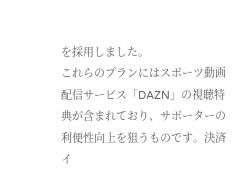を採用しました。
これらのプランにはスポーツ動画配信サービス「DAZN」の視聴特典が含まれており、サポーターの利便性向上を狙うものです。決済イ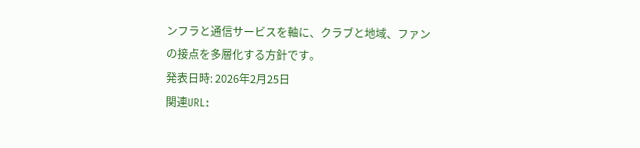ンフラと通信サービスを軸に、クラブと地域、ファンの接点を多層化する方針です。
発表日時: 2026年2月25日
関連URL: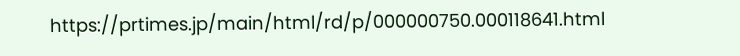https://prtimes.jp/main/html/rd/p/000000750.000118641.html